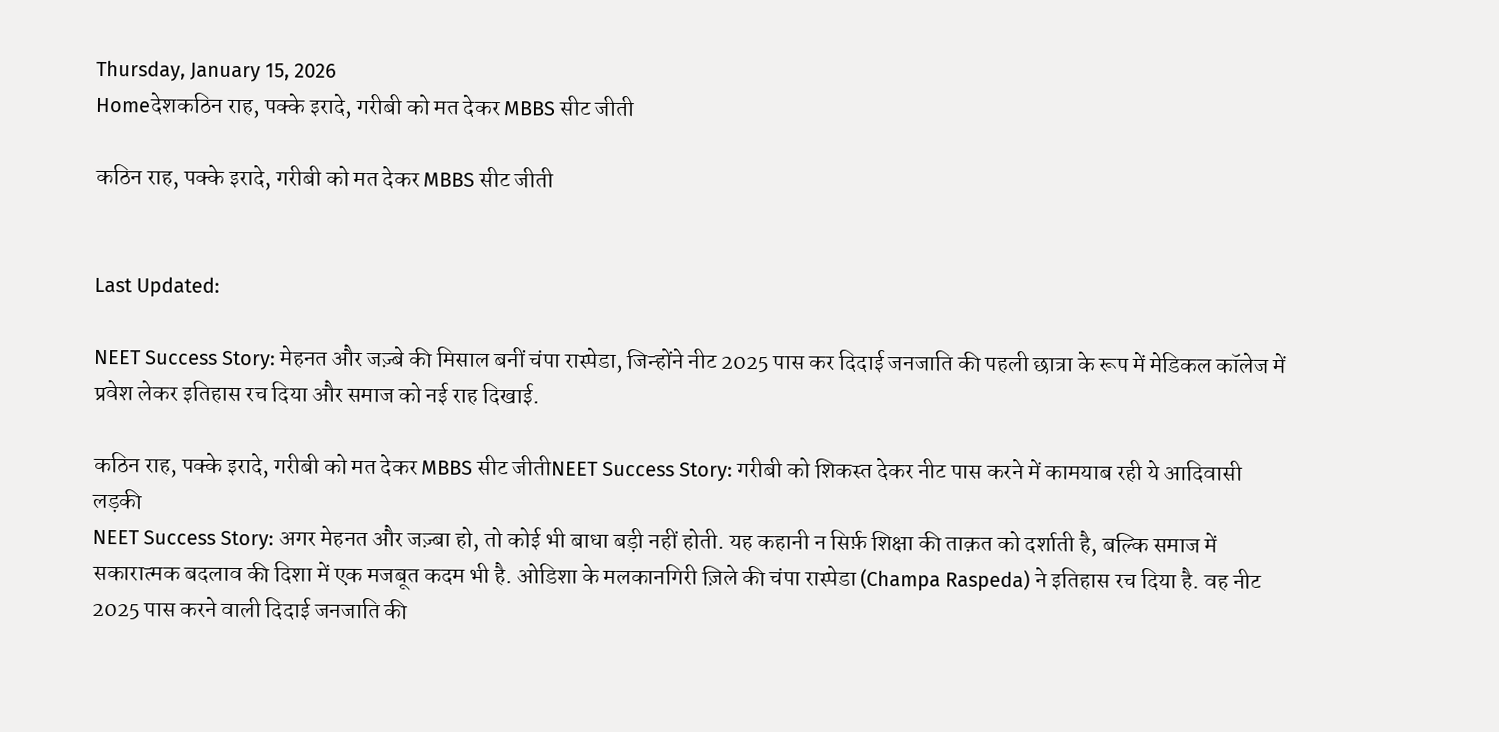Thursday, January 15, 2026
Homeदेशकठिन राह, पक्के इरादे, गरीबी को मत देकर MBBS सीट जीती

कठिन राह, पक्के इरादे, गरीबी को मत देकर MBBS सीट जीती


Last Updated:

NEET Success Story: मेहनत और जज़्बे की मिसाल बनीं चंपा रास्पेडा, जिन्होंने नीट 2025 पास कर दिदाई जनजाति की पहली छात्रा के रूप में मेडिकल कॉलेज में प्रवेश लेकर इतिहास रच दिया और समाज को नई राह दिखाई.

कठिन राह, पक्के इरादे, गरीबी को मत देकर MBBS सीट जीतीNEET Success Story: गरीबी को शिकस्त देकर नीट पास करने में कामयाब रही ये आदिवासी लड़की
NEET Success Story: अगर मेहनत और जज़्बा हो, तो कोई भी बाधा बड़ी नहीं होती. यह कहानी न सिर्फ़ शिक्षा की ताक़त को दर्शाती है, बल्कि समाज में सकारात्मक बदलाव की दिशा में एक मजबूत कदम भी है. ओडिशा के मलकानगिरी ज़िले की चंपा रास्पेडा (Champa Raspeda) ने इतिहास रच दिया है. वह नीट 2025 पास करने वाली दिदाई जनजाति की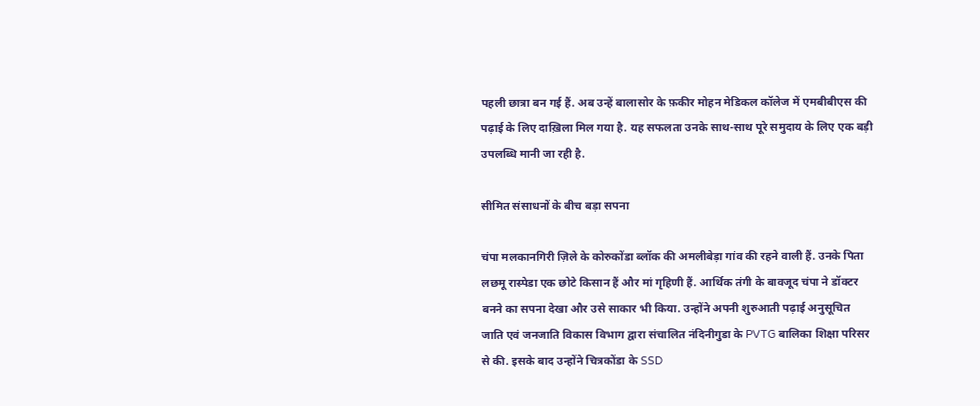पहली छात्रा बन गई हैं. अब उन्हें बालासोर के फ़कीर मोहन मेडिकल कॉलेज में एमबीबीएस की पढ़ाई के लिए दाख़िला मिल गया है. यह सफलता उनके साथ-साथ पूरे समुदाय के लिए एक बड़ी उपलब्धि मानी जा रही है.

सीमित संसाधनों के बीच बड़ा सपना

चंपा मलकानगिरी ज़िले के कोरुकोंडा ब्लॉक की अमलीबेड़ा गांव की रहने वाली हैं. उनके पिता लछमू रास्पेडा एक छोटे किसान हैं और मां गृहिणी हैं. आर्थिक तंगी के बावजूद चंपा ने डॉक्टर बनने का सपना देखा और उसे साकार भी किया. उन्होंने अपनी शुरुआती पढ़ाई अनुसूचित जाति एवं जनजाति विकास विभाग द्वारा संचालित नंदिनीगुडा के PVTG बालिका शिक्षा परिसर से की. इसके बाद उन्होंने चित्रकोंडा के SSD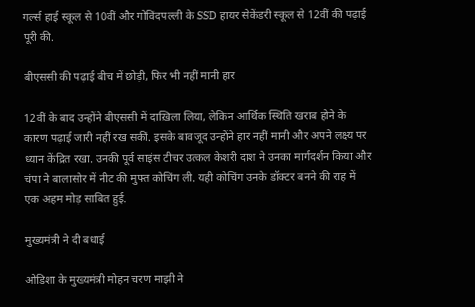गर्ल्स हाई स्कूल से 10वीं और गोविंदपल्ली के SSD हायर सेकेंडरी स्कूल से 12वीं की पढ़ाई पूरी की.

बीएससी की पढ़ाई बीच में छोड़ी, फिर भी नहीं मानी हार

12वीं के बाद उन्होंने बीएससी में दाख़िला लिया, लेकिन आर्थिक स्थिति खराब होने के कारण पढ़ाई जारी नहीं रख सकीं. इसके बावजूद उन्होंने हार नहीं मानी और अपने लक्ष्य पर ध्यान केंद्रित रखा. उनकी पूर्व साइंस टीचर उत्कल केशरी दाश ने उनका मार्गदर्शन किया और चंपा ने बालासोर में नीट की मुफ्त कोचिंग ली. यही कोचिंग उनके डॉक्टर बनने की राह में एक अहम मोड़ साबित हुई.

मुख्यमंत्री ने दी बधाई

ओडिशा के मुख्यमंत्री मोहन चरण माझी ने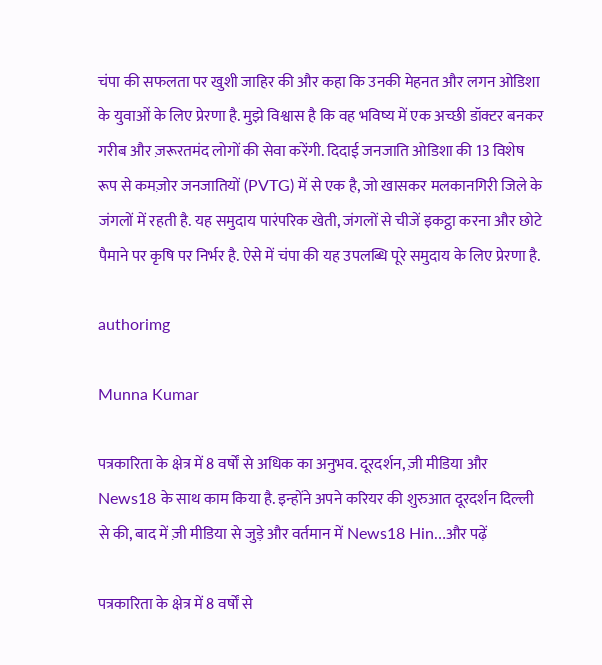चंपा की सफलता पर खुशी जाहिर की और कहा कि उनकी मेहनत और लगन ओडिशा के युवाओं के लिए प्रेरणा है. मुझे विश्वास है कि वह भविष्य में एक अच्छी डॉक्टर बनकर गरीब और ज़रूरतमंद लोगों की सेवा करेंगी. दिदाई जनजाति ओडिशा की 13 विशेष रूप से कमज़ोर जनजातियों (PVTG) में से एक है, जो खासकर मलकानगिरी जिले के जंगलों में रहती है. यह समुदाय पारंपरिक खेती, जंगलों से चीजें इकट्ठा करना और छोटे पैमाने पर कृषि पर निर्भर है. ऐसे में चंपा की यह उपलब्धि पूरे समुदाय के लिए प्रेरणा है.

authorimg

Munna Kumar

पत्रकारिता के क्षेत्र में 8 वर्षों से अधिक का अनुभव. दूरदर्शन, ज़ी मीडिया और News18 के साथ काम किया है. इन्होंने अपने करियर की शुरुआत दूरदर्शन दिल्ली से की, बाद में ज़ी मीडिया से जुड़े और वर्तमान में News18 Hin…और पढ़ें

पत्रकारिता के क्षेत्र में 8 वर्षों से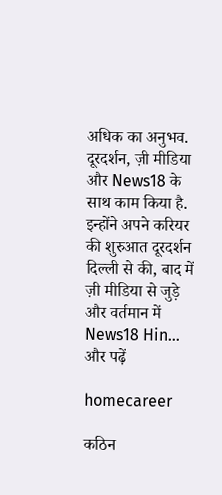अधिक का अनुभव. दूरदर्शन, ज़ी मीडिया और News18 के साथ काम किया है. इन्होंने अपने करियर की शुरुआत दूरदर्शन दिल्ली से की, बाद में ज़ी मीडिया से जुड़े और वर्तमान में News18 Hin… और पढ़ें

homecareer

कठिन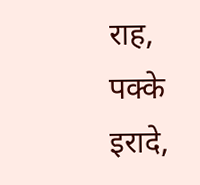राह, पक्के इरादे,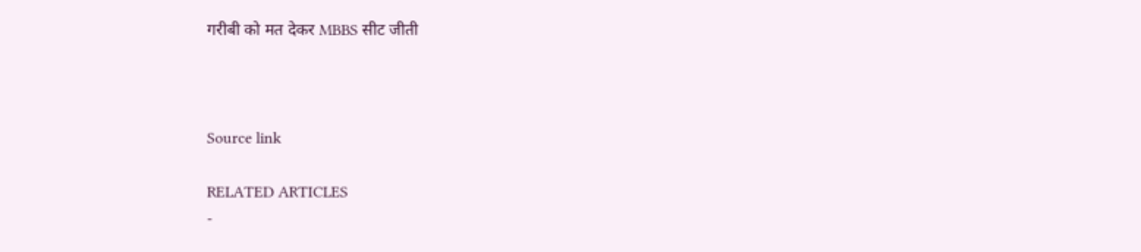गरीबी को मत देकर MBBS सीट जीती



Source link

RELATED ARTICLES
-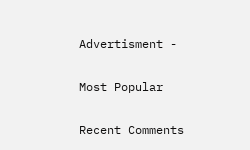Advertisment -

Most Popular

Recent Comments